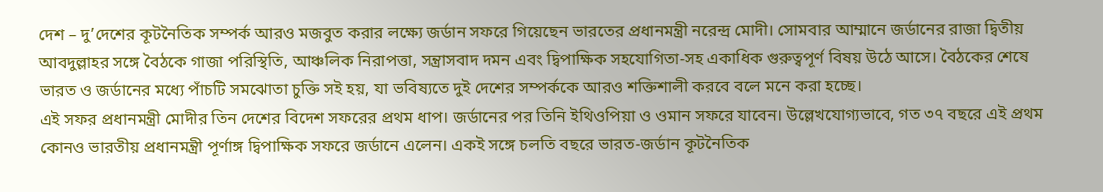দেশ – দু’দেশের কূটনৈতিক সম্পর্ক আরও মজবুত করার লক্ষ্যে জর্ডান সফরে গিয়েছেন ভারতের প্রধানমন্ত্রী নরেন্দ্র মোদী। সোমবার আম্মানে জর্ডানের রাজা দ্বিতীয় আবদুল্লাহর সঙ্গে বৈঠকে গাজা পরিস্থিতি, আঞ্চলিক নিরাপত্তা, সন্ত্রাসবাদ দমন এবং দ্বিপাক্ষিক সহযোগিতা-সহ একাধিক গুরুত্বপূর্ণ বিষয় উঠে আসে। বৈঠকের শেষে ভারত ও জর্ডানের মধ্যে পাঁচটি সমঝোতা চুক্তি সই হয়, যা ভবিষ্যতে দুই দেশের সম্পর্ককে আরও শক্তিশালী করবে বলে মনে করা হচ্ছে।
এই সফর প্রধানমন্ত্রী মোদীর তিন দেশের বিদেশ সফরের প্রথম ধাপ। জর্ডানের পর তিনি ইথিওপিয়া ও ওমান সফরে যাবেন। উল্লেখযোগ্যভাবে, গত ৩৭ বছরে এই প্রথম কোনও ভারতীয় প্রধানমন্ত্রী পূর্ণাঙ্গ দ্বিপাক্ষিক সফরে জর্ডানে এলেন। একই সঙ্গে চলতি বছরে ভারত-জর্ডান কূটনৈতিক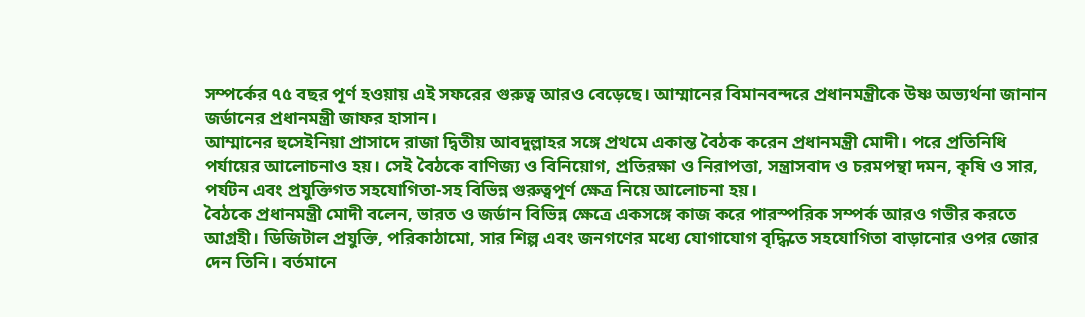সম্পর্কের ৭৫ বছর পূর্ণ হওয়ায় এই সফরের গুরুত্ব আরও বেড়েছে। আম্মানের বিমানবন্দরে প্রধানমন্ত্রীকে উষ্ণ অভ্যর্থনা জানান জর্ডানের প্রধানমন্ত্রী জাফর হাসান।
আম্মানের হুসেইনিয়া প্রাসাদে রাজা দ্বিতীয় আবদুল্লাহর সঙ্গে প্রথমে একান্ত বৈঠক করেন প্রধানমন্ত্রী মোদী। পরে প্রতিনিধি পর্যায়ের আলোচনাও হয়। সেই বৈঠকে বাণিজ্য ও বিনিয়োগ, প্রতিরক্ষা ও নিরাপত্তা, সন্ত্রাসবাদ ও চরমপন্থা দমন, কৃষি ও সার, পর্যটন এবং প্রযুক্তিগত সহযোগিতা-সহ বিভিন্ন গুরুত্বপূর্ণ ক্ষেত্র নিয়ে আলোচনা হয়।
বৈঠকে প্রধানমন্ত্রী মোদী বলেন, ভারত ও জর্ডান বিভিন্ন ক্ষেত্রে একসঙ্গে কাজ করে পারস্পরিক সম্পর্ক আরও গভীর করতে আগ্রহী। ডিজিটাল প্রযুক্তি, পরিকাঠামো, সার শিল্প এবং জনগণের মধ্যে যোগাযোগ বৃদ্ধিতে সহযোগিতা বাড়ানোর ওপর জোর দেন তিনি। বর্তমানে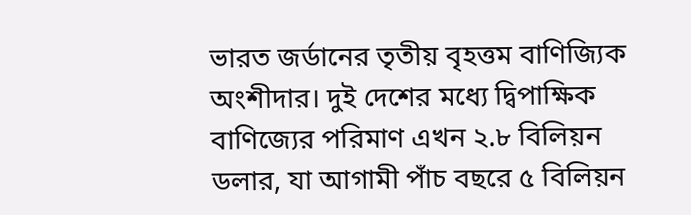ভারত জর্ডানের তৃতীয় বৃহত্তম বাণিজ্যিক অংশীদার। দুই দেশের মধ্যে দ্বিপাক্ষিক বাণিজ্যের পরিমাণ এখন ২.৮ বিলিয়ন ডলার, যা আগামী পাঁচ বছরে ৫ বিলিয়ন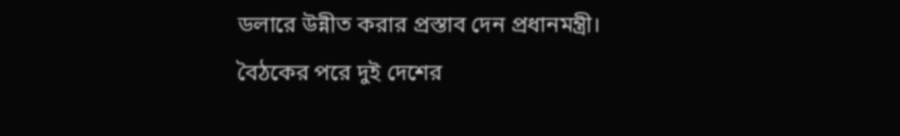ডলারে উন্নীত করার প্রস্তাব দেন প্রধানমন্ত্রী।
বৈঠকের পরে দুই দেশের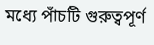মধ্যে পাঁচটি গুরুত্বপূর্ণ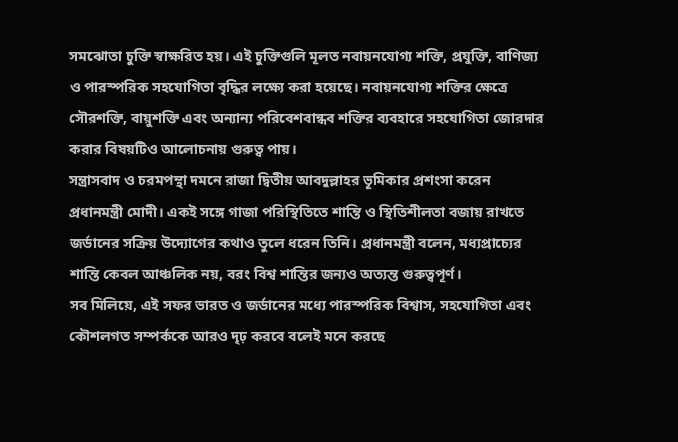সমঝোতা চুক্তি স্বাক্ষরিত হয়। এই চুক্তিগুলি মূলত নবায়নযোগ্য শক্তি, প্রযুক্তি, বাণিজ্য ও পারস্পরিক সহযোগিতা বৃদ্ধির লক্ষ্যে করা হয়েছে। নবায়নযোগ্য শক্তির ক্ষেত্রে সৌরশক্তি, বায়ুশক্তি এবং অন্যান্য পরিবেশবান্ধব শক্তির ব্যবহারে সহযোগিতা জোরদার করার বিষয়টিও আলোচনায় গুরুত্ব পায়।
সন্ত্রাসবাদ ও চরমপন্থা দমনে রাজা দ্বিতীয় আবদুল্লাহর ভূমিকার প্রশংসা করেন প্রধানমন্ত্রী মোদী। একই সঙ্গে গাজা পরিস্থিতিতে শান্তি ও স্থিতিশীলতা বজায় রাখতে জর্ডানের সক্রিয় উদ্যোগের কথাও তুলে ধরেন তিনি। প্রধানমন্ত্রী বলেন, মধ্যপ্রাচ্যের শান্তি কেবল আঞ্চলিক নয়, বরং বিশ্ব শান্তির জন্যও অত্যন্ত গুরুত্বপূর্ণ।
সব মিলিয়ে, এই সফর ভারত ও জর্ডানের মধ্যে পারস্পরিক বিশ্বাস, সহযোগিতা এবং কৌশলগত সম্পর্ককে আরও দৃঢ় করবে বলেই মনে করছে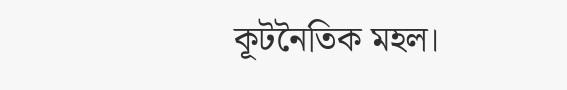কূটনৈতিক মহল।